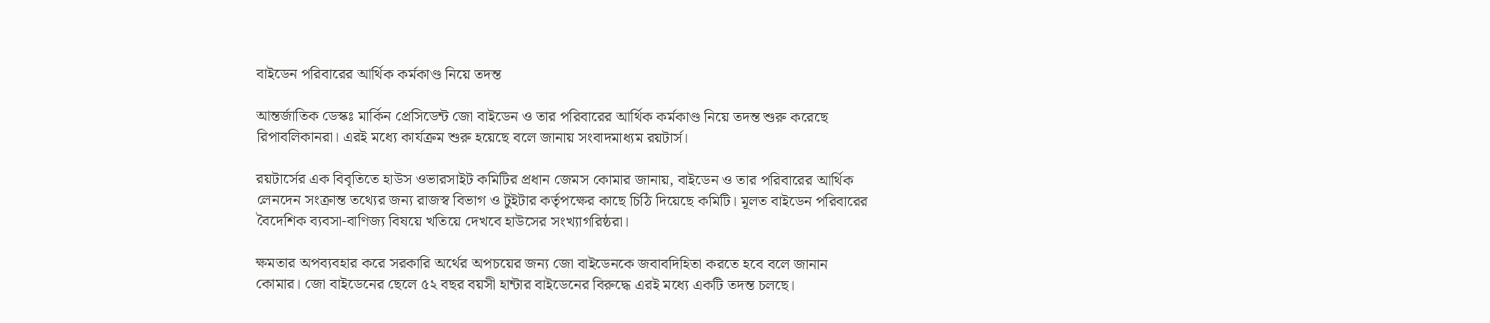বাইডেন পরিবারের আর্থিক কর্মকাণ্ড নিয়ে তদন্ত

আন্তর্জাতিক ডেস্কঃ মার্কিন প্রেসিডেন্ট জো বাইডেন ও তার পরিবারের আর্থিক কর্মকাণ্ড নিয়ে তদন্ত শুরু করেছে রিপাবলিকানরা। এরই মধ্যে কার্যক্রম শুরু হয়েছে বলে জানায় সংবাদমাধ্যম রয়টার্স।

রয়টার্সের এক বিবৃতিতে হাউস ওভারসাইট কমিটির প্রধান জেমস কোমার জানায়, বাইডেন ও তার পরিবারের আর্থিক লেনদেন সংক্রান্ত তথ্যের জন্য রাজস্ব বিভাগ ও টুইটার কর্তৃপক্ষের কাছে চিঠি দিয়েছে কমিটি। মূলত বাইডেন পরিবারের বৈদেশিক ব্যবসা-বাণিজ্য বিষয়ে খতিয়ে দেখবে হাউসের সংখ্যাগরিষ্ঠরা।

ক্ষমতার অপব্যবহার করে সরকারি অর্থের অপচয়ের জন্য জো বাইডেনকে জবাবদিহিতা করতে হবে বলে জানান কোমার। জো বাইডেনের ছেলে ৫২ বছর বয়সী হান্টার বাইডেনের বিরুদ্ধে এরই মধ্যে একটি তদন্ত চলছে।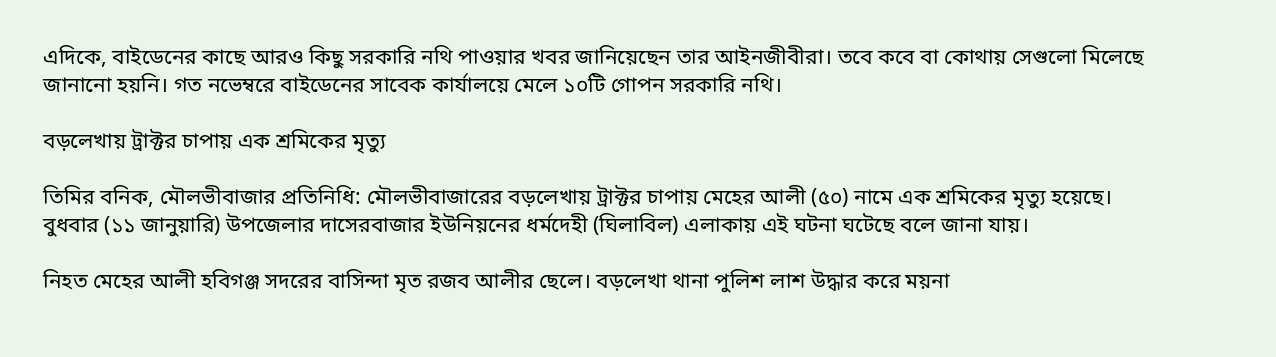এদিকে, বাইডেনের কাছে আরও কিছু সরকারি নথি পাওয়ার খবর জানিয়েছেন তার আইনজীবীরা। তবে কবে বা কোথায় সেগুলো মিলেছে জানানো হয়নি। গত নভেম্বরে বাইডেনের সাবেক কার্যালয়ে মেলে ১০টি গোপন সরকারি নথি।

বড়লেখায় ট্রাক্টর চাপায় এক শ্রমিকের মৃত্যু

তিমির বনিক, মৌলভীবাজার প্রতিনিধি: মৌলভীবাজারের বড়লেখায় ট্রাক্টর চাপায় মেহের আলী (৫০) নামে এক শ্রমিকের মৃত্যু হয়েছে। বুধবার (১১ জানুয়ারি) উপজেলার দাসেরবাজার ইউনিয়নের ধর্মদেহী (ঘিলাবিল) এলাকায় এই ঘটনা ঘটেছে বলে জানা যায়।

নিহত মেহের আলী হবিগঞ্জ সদরের বাসিন্দা মৃত রজব আলীর ছেলে। বড়লেখা থানা পুলিশ লাশ উদ্ধার করে ময়না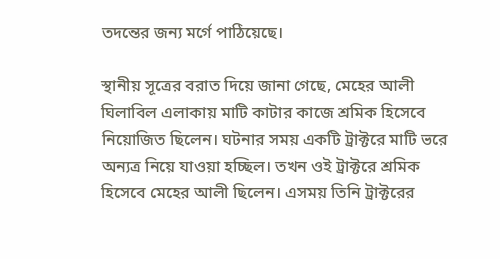তদন্তের জন্য মর্গে পাঠিয়েছে।

স্থানীয় সূত্রের বরাত দিয়ে জানা গেছে, মেহের আলী ঘিলাবিল এলাকায় মাটি কাটার কাজে শ্রমিক হিসেবে নিয়োজিত ছিলেন। ঘটনার সময় একটি ট্রাক্টরে মাটি ভরে অন্যত্র নিয়ে যাওয়া হচ্ছিল। তখন ওই ট্রাক্টরে শ্রমিক হিসেবে মেহের আলী ছিলেন। এসময় তিনি ট্রাক্টরের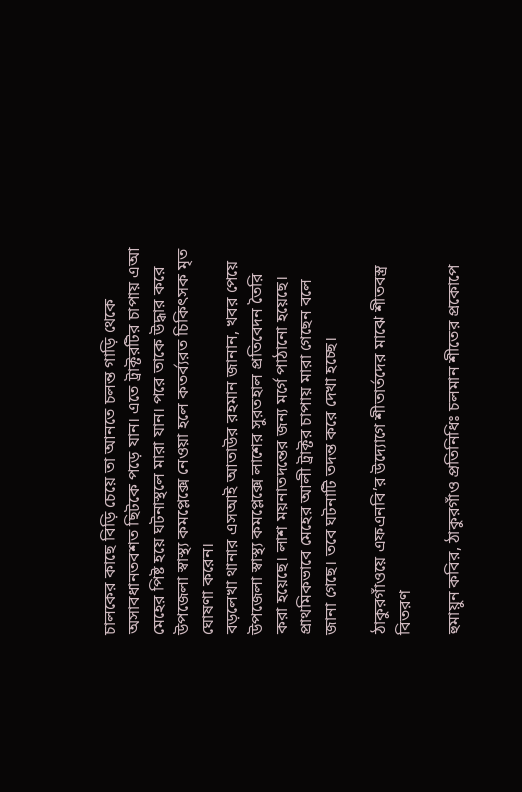চালকের কাছে বিড়ি চেয়ে তা আনতে চলন্ত গাড়ি থেকে অসাবধানতবশত ছিটকে পড়ে যান। এতে ট্রাক্টরটির চাপায় এআ মেহের পিষ্ট হয়ে ঘটনাস্থলে মারা যান। পরে তাকে উদ্ধার করে উপজেলা স্বাস্থ্য কমপ্লেক্সে নেওয়া হলে কতর্ব্যরত চিকিৎসক মৃত ঘোষণা করেন।
বড়লেখা থানার এসআই আতাউর রহমান জানান, খবর পেয়ে উপজেলা স্বাস্থ্য কমপ্লেক্সে লাশের সুরতহাল প্রতিবেদন তৈরি করা হয়েছে। লাশ ময়নাতদন্তের জন্য মর্গে পাঠানো হয়েছে। প্রাথমিকভাবে মেহের আলী ট্রাক্টর চাপায় মারা গেছেন বলে জানা গেছে। তবে ঘটনাটি তদন্ত করে দেখা হচ্ছে।

ঠাকুরগাঁওয়ে এফএনবি’র উদ্যোগে শীতার্তদের মাঝে শীতবস্ত্র বিতরণ

হুমায়ুন কবির, ঠাকুরগাঁও প্রতিনিধিঃ চলমান শীতের প্রকোপে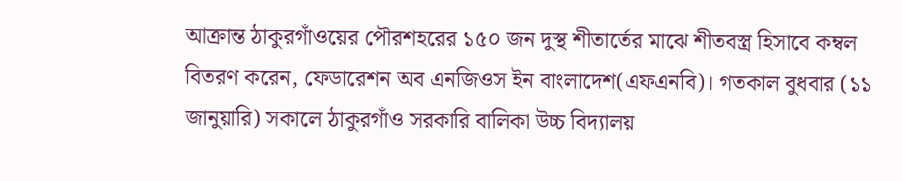আক্রান্ত ঠাকুরগাঁওয়ের পৌরশহরের ১৫০ জন দুস্থ শীতার্তের মাঝে শীতবস্ত্র হিসাবে কম্বল বিতরণ করেন, ফেডারেশন অব এনজিওস ইন বাংলাদেশ(এফএনবি)। গতকাল বুধবার (১১ জানুয়ারি) সকালে ঠাকুরগাঁও সরকারি বালিকা উচ্চ বিদ্যালয়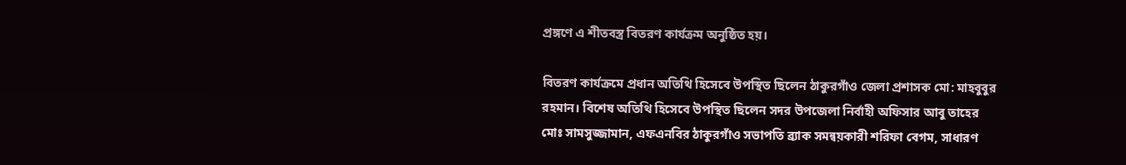প্রঙ্গণে এ শীতবস্ত্র বিতরণ কার্যক্রম অনুষ্ঠিত হয়।

বিতরণ কার্যক্রমে প্রধান অতিথি হিসেবে উপস্থিত ছিলেন ঠাকুরগাঁও জেলা প্রশাসক মো: মাহবুবুর রহমান। বিশেষ অতিথি হিসেবে উপস্থিত ছিলেন সদর উপজেলা নির্বাহী অফিসার আবু তাহের মোঃ সামসুজ্জামান, এফএনবির ঠাকুরগাঁও সভাপতি ব্র্যাক সমন্বয়কারী শরিফা বেগম, সাধারণ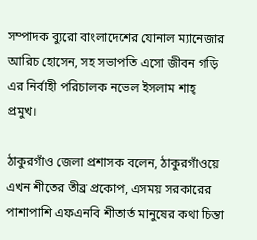সম্পাদক ব্যুরো বাংলাদেশের যোনাল ম্যানেজার আরিচ হোসেন, সহ সভাপতি এসো জীবন গড়ি এর নির্বাহী পরিচালক নভেল ইসলাম শাহ্ প্রমুখ।

ঠাকুরগাঁও জেলা প্রশাসক বলেন, ঠাকুরগাঁওয়ে এখন শীতের তীব্র প্রকোপ, এসময় সরকারের পাশাপাশি এফএনবি শীতার্ত মানুষের কথা চিন্তা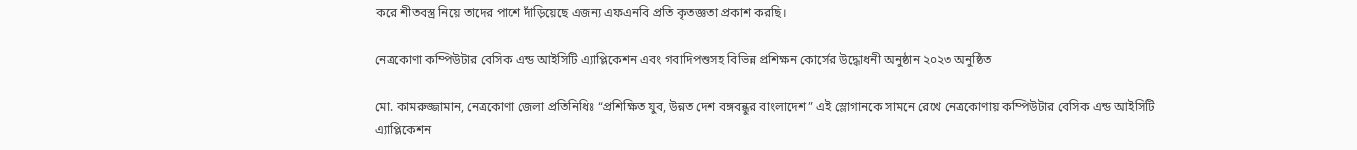করে শীতবস্ত্র নিয়ে তাদের পাশে দাঁড়িয়েছে এজন্য এফএনবি প্রতি কৃতজ্ঞতা প্রকাশ করছি।

নেত্রকোণা কম্পিউটার বেসিক এন্ড আইসিটি এ্যাপ্লিকেশন এবং গবাদিপশুসহ বিভিন্ন প্রশিক্ষন কোর্সের উদ্ধোধনী অনুষ্ঠান ২০২৩ অনুষ্ঠিত

মো. কামরুজ্জামান, নেত্রকোণা জেলা প্রতিনিধিঃ “প্রশিক্ষিত যুব, উন্নত দেশ বঙ্গবন্ধুর বাংলাদেশ” এই স্লোগানকে সামনে রেখে নেত্রকোণায় কম্পিউটার বেসিক এন্ড আইসিটি এ্যাপ্লিকেশন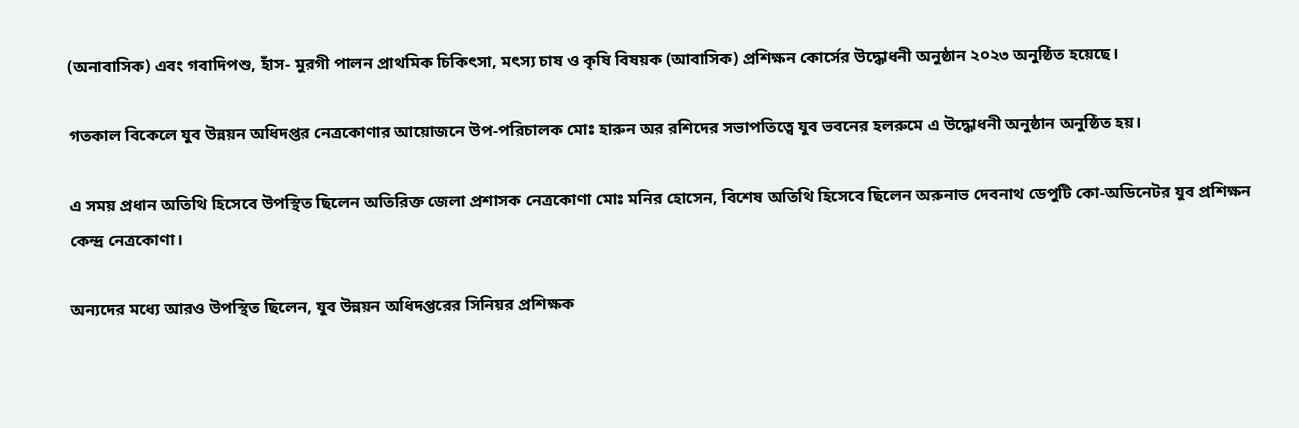(অনাবাসিক) এবং গবাদিপশু, হাঁস- মুরগী পালন প্রাথমিক চিকিৎসা, মৎস্য চাষ ও কৃষি বিষয়ক (আবাসিক) প্রশিক্ষন কোর্সের উদ্ধোধনী অনুষ্ঠান ২০২৩ অনুষ্ঠিত হয়েছে।

গতকাল বিকেলে যুব উন্নয়ন অধিদপ্তর নেত্রকোণার আয়োজনে উপ-পরিচালক মোঃ হারুন অর রশিদের সভাপতিত্বে যুব ভবনের হলরুমে এ উদ্ধোধনী অনুষ্ঠান অনুষ্ঠিত হয়।

এ সময় প্রধান অতিথি হিসেবে উপস্থিত ছিলেন অতিরিক্ত জেলা প্রশাসক নেত্রকোণা মোঃ মনির হোসেন, বিশেষ অতিথি হিসেবে ছিলেন অরুনাভ দেবনাথ ডেপুটি কো-অডিনেটর যুব প্রশিক্ষন কেন্দ্র নেত্রকোণা।

অন্যদের মধ্যে আরও উপস্থিত ছিলেন, যুব উন্নয়ন অধিদপ্তরের সিনিয়র প্রশিক্ষক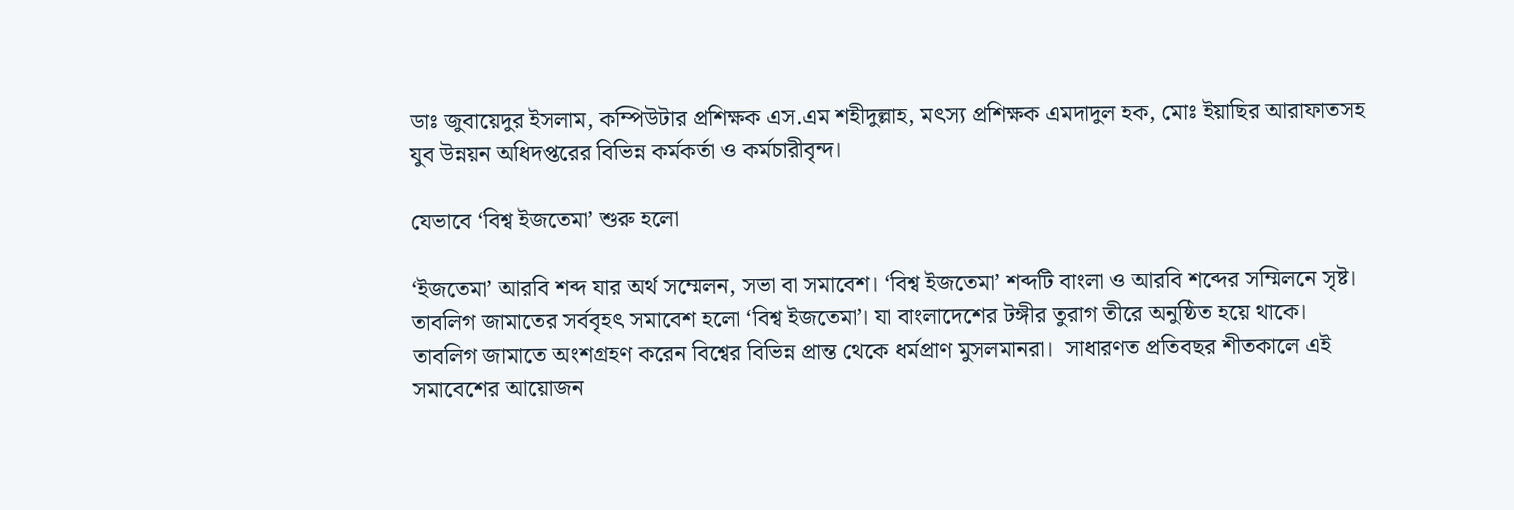ডাঃ জুবায়েদুর ইসলাম, কম্পিউটার প্রশিক্ষক এস.এম শহীদুল্লাহ, মৎস্য প্রশিক্ষক এমদাদুল হক, মোঃ ইয়াছির আরাফাতসহ যুব উন্নয়ন অধিদপ্তরের বিভিন্ন কর্মকর্তা ও কর্মচারীবৃন্দ।

যেভাবে ‘বিশ্ব ইজতেমা’ শুরু হলো

‘ইজতেমা’ আরবি শব্দ যার অর্থ সম্মেলন, সভা বা সমাবেশ। ‘বিশ্ব ইজতেমা’ শব্দটি বাংলা ও আরবি শব্দের সম্মিলনে সৃষ্ট। তাবলিগ জামাতের সর্ববৃহৎ সমাবেশ হলো ‘বিশ্ব ইজতেমা’। যা বাংলাদেশের টঙ্গীর তুরাগ তীরে অনুষ্ঠিত হয়ে থাকে। তাবলিগ জামাতে অংশগ্রহণ করেন বিশ্বের বিভিন্ন প্রান্ত থেকে ধর্মপ্রাণ মুসলমানরা।  সাধারণত প্রতিবছর শীতকালে এই সমাবেশের আয়োজন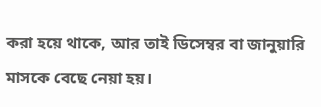করা হয়ে থাকে, আর তাই ডিসেম্বর বা জানুয়ারি মাসকে বেছে নেয়া হয়।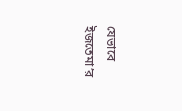যেভাবে ইজতেমা’র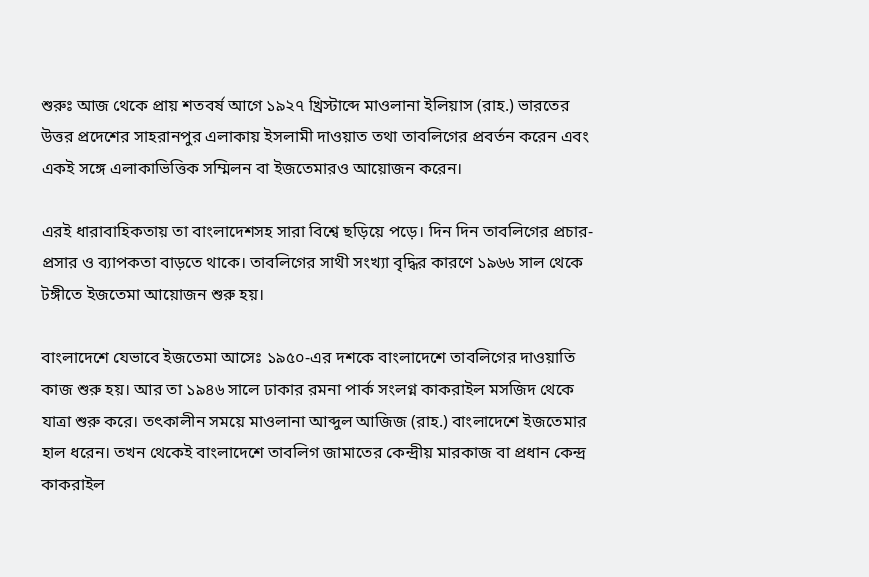শুরুঃ আজ থেকে প্রায় শতবর্ষ আগে ১৯২৭ খ্রিস্টাব্দে মাওলানা ইলিয়াস (রাহ.) ভারতের উত্তর প্রদেশের সাহরানপুর এলাকায় ইসলামী দাওয়াত তথা তাবলিগের প্রবর্তন করেন এবং একই সঙ্গে এলাকাভিত্তিক সম্মিলন বা ইজতেমারও আয়োজন করেন।

এরই ধারাবাহিকতায় তা বাংলাদেশসহ সারা বিশ্বে ছড়িয়ে পড়ে। দিন দিন তাবলিগের প্রচার-প্রসার ও ব্যাপকতা বাড়তে থাকে। তাবলিগের সাথী সংখ্যা বৃদ্ধির কারণে ১৯৬৬ সাল থেকে টঙ্গীতে ইজতেমা আয়োজন শুরু হয়।

বাংলাদেশে যেভাবে ইজতেমা আসেঃ ১৯৫০-এর দশকে বাংলাদেশে তাবলিগের দাওয়াতি কাজ শুরু হয়। আর তা ১৯৪৬ সালে ঢাকার রমনা পার্ক সংলগ্ন কাকরাইল মসজিদ থেকে যাত্রা শুরু করে। তৎকালীন সময়ে মাওলানা আব্দুল আজিজ (রাহ.) বাংলাদেশে ইজতেমার হাল ধরেন। তখন থেকেই বাংলাদেশে তাবলিগ জামাতের কেন্দ্রীয় মারকাজ বা প্রধান কেন্দ্র কাকরাইল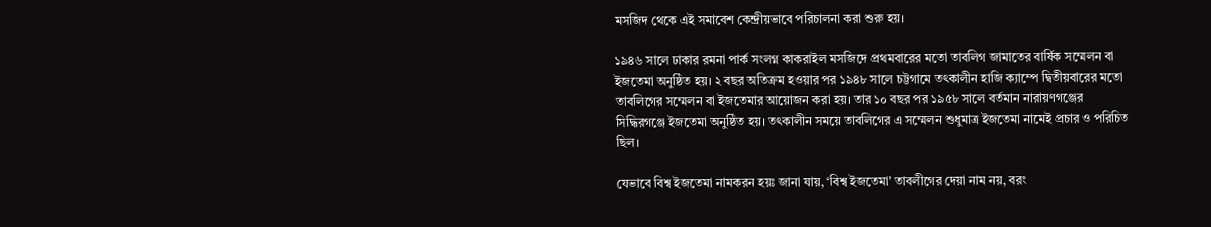মসজিদ থেকে এই সমাবেশ কেন্দ্রীয়ভাবে পরিচালনা করা শুরু হয়।

১৯৪৬ সালে ঢাকার রমনা পার্ক সংলগ্ন কাকরাইল মসজিদে প্রথমবারের মতো তাবলিগ জামাতের বার্ষিক সম্মেলন বা ইজতেমা অনুষ্ঠিত হয়। ২ বছর অতিক্রম হওয়ার পর ১৯৪৮ সালে চট্টগামে তৎকালীন হাজি ক্যাম্পে দ্বিতীয়বারের মতো তাবলিগের সম্মেলন বা ইজতেমার আয়োজন করা হয়। তার ১০ বছর পর ১৯৫৮ সালে বর্তমান নারায়ণগঞ্জের সিদ্ধিরগঞ্জে ইজতেমা অনুষ্ঠিত হয়। তৎকালীন সময়ে তাবলিগের এ সম্মেলন শুধুমাত্র ইজতেমা নামেই প্রচার ও পরিচিত ছিল।

যেভাবে বিশ্ব ইজতেমা নামকরন হয়ঃ জানা যায়, ‘বিশ্ব ইজতেমা’ তাবলীগের দেয়া নাম নয়, বরং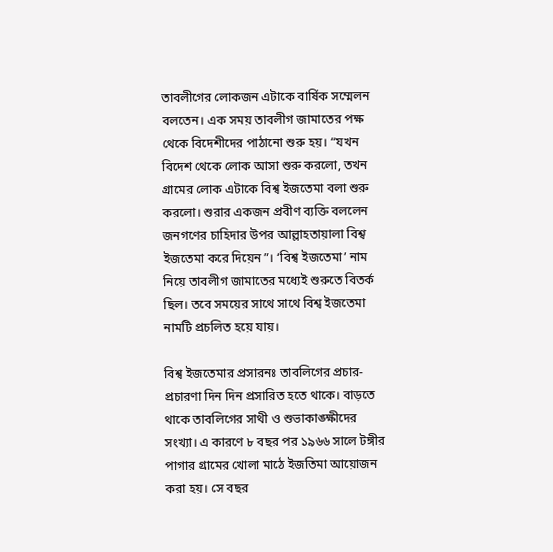তাবলীগের লোকজন এটাকে বার্ষিক সম্মেলন বলতেন। এক সময় তাবলীগ জামাতের পক্ষ থেকে বিদেশীদের পাঠানো শুরু হয়। “যখন বিদেশ থেকে লোক আসা শুরু করলো, তখন গ্রামের লোক এটাকে বিশ্ব ইজতেমা বলা শুরু করলো। শুরার একজন প্রবীণ ব্যক্তি বললেন জনগণের চাহিদার উপর আল্লাহতায়ালা বিশ্ব ইজতেমা করে দিয়েন”। ‘বিশ্ব ইজতেমা’ নাম নিয়ে তাবলীগ জামাতের মধ্যেই শুরুতে বিতর্ক ছিল। তবে সময়ের সাথে সাথে বিশ্ব ইজতেমা নামটি প্রচলিত হয়ে যায়।

বিশ্ব ইজতেমার প্রসারনঃ তাবলিগের প্রচার-প্রচারণা দিন দিন প্রসারিত হতে থাকে। বাড়তে থাকে তাবলিগের সাথী ও শুভাকাঙ্ক্ষীদের সংখ্যা। এ কারণে ৮ বছর পর ১৯৬৬ সালে টঙ্গীর পাগার গ্রামের খোলা মাঠে ইজতিমা আয়োজন করা হয়। সে বছর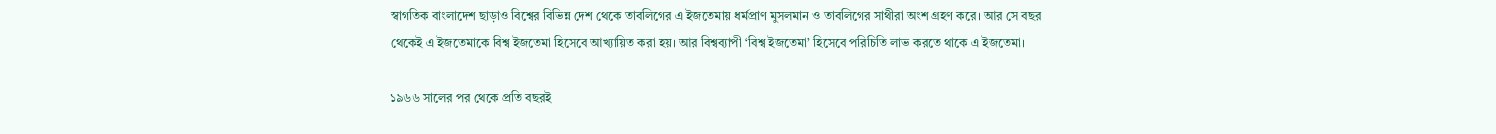স্বাগতিক বাংলাদেশ ছাড়াও বিশ্বের বিভিন্ন দেশ থেকে তাবলিগের এ ইজতেমায় ধর্মপ্রাণ মুসলমান ও তাবলিগের সাথীরা অংশ গ্রহণ করে। আর সে বছর থেকেই এ ইজতেমাকে বিশ্ব ইজতেমা হিসেবে আখ্যায়িত করা হয়। আর বিশ্বব্যাপী ‘বিশ্ব ইজতেমা’ হিসেবে পরিচিতি লাভ করতে থাকে এ ইজতেমা।

১৯৬৬ সালের পর থেকে প্রতি বছরই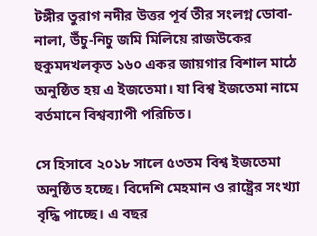টঙ্গীর তুরাগ নদীর উত্তর পূর্ব তীর সংলগ্ন ডোবা-নালা, উঁচু-নিচু জমি মিলিয়ে রাজউকের হুকুমদখলকৃত ১৬০ একর জায়গার বিশাল মাঠে অনুষ্ঠিত হয় এ ইজতেমা। যা বিশ্ব ইজতেমা নামে বর্তমানে বিশ্বব্যাপী পরিচিত।

সে হিসাবে ২০১৮ সালে ৫৩তম বিশ্ব ইজতেমা অনুষ্ঠিত হচ্ছে। বিদেশি মেহমান ও রাষ্ট্রের সংখ্যা বৃদ্ধি পাচ্ছে। এ বছর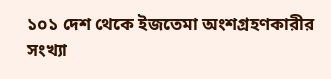১০১ দেশ থেকে ইজতেমা অংশগ্রহণকারীর সংখ্যা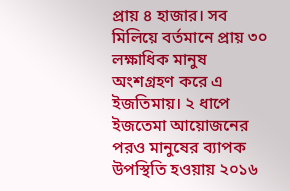প্রায় ৪ হাজার। সব মিলিয়ে বর্তমানে প্রায় ৩০ লক্ষাধিক মানুষ অংশগ্রহণ করে এ ইজতিমায়। ২ ধাপে ইজতেমা আয়োজনের পরও মানুষের ব্যাপক উপস্থিতি হওয়ায় ২০১৬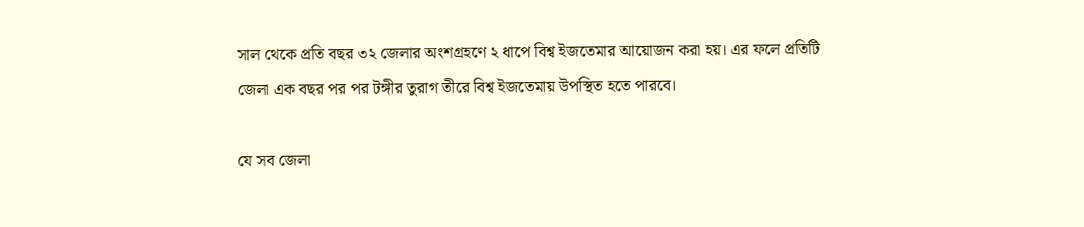সাল থেকে প্রতি বছর ৩২ জেলার অংশগ্রহণে ২ ধাপে বিশ্ব ইজতেমার আয়োজন করা হয়। এর ফলে প্রতিটি জেলা এক বছর পর পর টঙ্গীর তুরাগ তীরে বিশ্ব ইজতেমায় উপস্থিত হতে পারবে।

যে সব জেলা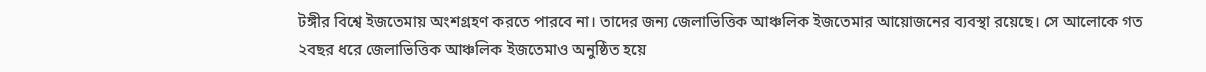টঙ্গীর বিশ্বে ইজতেমায় অংশগ্রহণ করতে পারবে না। তাদের জন্য জেলাভিত্তিক আঞ্চলিক ইজতেমার আয়োজনের ব্যবস্থা রয়েছে। সে আলোকে গত ২বছর ধরে জেলাভিত্তিক আঞ্চলিক ইজতেমাও অনুষ্ঠিত হয়ে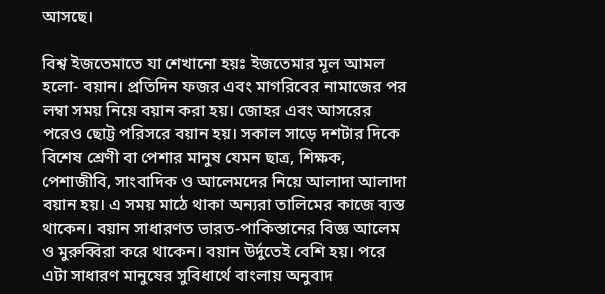আসছে।

বিশ্ব ইজতেমাতে যা শেখানো হয়ঃ ইজতেমার মূল আমল হলো- বয়ান। প্রতিদিন ফজর এবং মাগরিবের নামাজের পর লম্বা সময় নিয়ে বয়ান করা হয়। জোহর এবং আসরের পরেও ছোট্ট পরিসরে বয়ান হয়। সকাল সাড়ে দশটার দিকে বিশেষ শ্রেণী বা পেশার মানুষ যেমন ছাত্র, শিক্ষক, পেশাজীবি, সাংবাদিক ও আলেমদের নিয়ে আলাদা আলাদা বয়ান হয়। এ সময় মাঠে থাকা অন্যরা তালিমের কাজে ব্যস্ত থাকেন। বয়ান সাধারণত ভারত-পাকিস্তানের বিজ্ঞ আলেম ও মুরুব্বিরা করে থাকেন। বয়ান উর্দুতেই বেশি হয়। পরে এটা সাধারণ মানুষের সুবিধার্থে বাংলায় অনুবাদ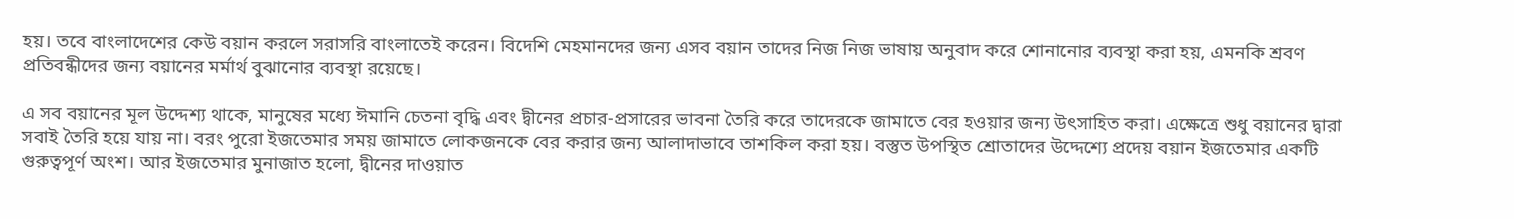হয়। তবে বাংলাদেশের কেউ বয়ান করলে সরাসরি বাংলাতেই করেন। বিদেশি মেহমানদের জন্য এসব বয়ান তাদের নিজ নিজ ভাষায় অনুবাদ করে শোনানোর ব্যবস্থা করা হয়, এমনকি শ্রবণ প্রতিবন্ধীদের জন্য বয়ানের মর্মার্থ বুঝানোর ব্যবস্থা রয়েছে।

এ সব বয়ানের মূল উদ্দেশ্য থাকে, মানুষের মধ্যে ঈমানি চেতনা বৃদ্ধি এবং দ্বীনের প্রচার-প্রসারের ভাবনা তৈরি করে তাদেরকে জামাতে বের হওয়ার জন্য উৎসাহিত করা। এক্ষেত্রে শুধু বয়ানের দ্বারা সবাই তৈরি হয়ে যায় না। বরং পুরো ইজতেমার সময় জামাতে লোকজনকে বের করার জন্য আলাদাভাবে তাশকিল করা হয়। বস্তুত উপস্থিত শ্রোতাদের উদ্দেশ্যে প্রদেয় বয়ান ইজতেমার একটি গুরুত্বপূর্ণ অংশ। আর ইজতেমার মুনাজাত হলো, দ্বীনের দাওয়াত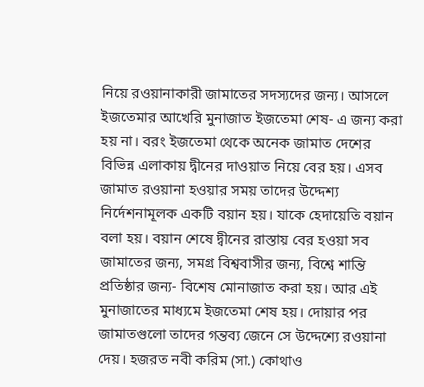নিয়ে রওয়ানাকারী জামাতের সদস্যদের জন্য। আসলে ইজতেমার আখেরি মুনাজাত ইজতেমা শেষ- এ জন্য করা হয় না। বরং ইজতেমা থেকে অনেক জামাত দেশের বিভিন্ন এলাকায় দ্বীনের দাওয়াত নিয়ে বের হয়। এসব জামাত রওয়ানা হওয়ার সময় তাদের উদ্দেশ্য নির্দেশনামূলক একটি বয়ান হয়। যাকে হেদায়েতি বয়ান বলা হয়। বয়ান শেষে দ্বীনের রাস্তায় বের হওয়া সব জামাতের জন্য, সমগ্র বিশ্ববাসীর জন্য, বিশ্বে শান্তি প্রতিষ্ঠার জন্য- বিশেষ মোনাজাত করা হয়। আর এই মুনাজাতের মাধ্যমে ইজতেমা শেষ হয়। দোয়ার পর জামাতগুলো তাদের গন্তব্য জেনে সে উদ্দেশ্যে রওয়ানা দেয়। হজরত নবী করিম (সা.) কোথাও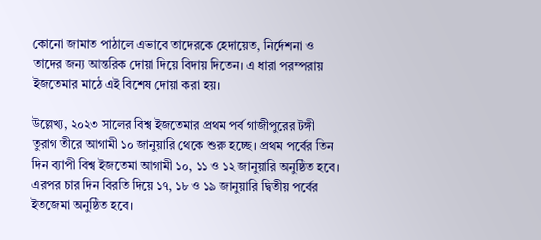কোনো জামাত পাঠালে এভাবে তাদেরকে হেদায়েত, নির্দেশনা ও তাদের জন্য আন্তরিক দোয়া দিয়ে বিদায় দিতেন। এ ধারা পরম্পরায় ইজতেমার মাঠে এই বিশেষ দোয়া করা হয়।

উল্লেখ্য, ২০২৩ সালের বিশ্ব ইজতেমার প্রথম পর্ব গাজীপুরের টঙ্গী তুরাগ তীরে আগামী ১০ জানুয়ারি থেকে শুরু হচ্ছে। প্রথম পর্বের তিন দিন ব্যাপী বিশ্ব ইজতেমা আগামী ১০, ১১ ও ১২ জানুয়ারি অনুষ্ঠিত হবে। এরপর চার দিন বিরতি দিয়ে ১৭, ১৮ ও ১৯ জানুয়ারি দ্বিতীয় পর্বের ইতজেমা অনুষ্ঠিত হবে।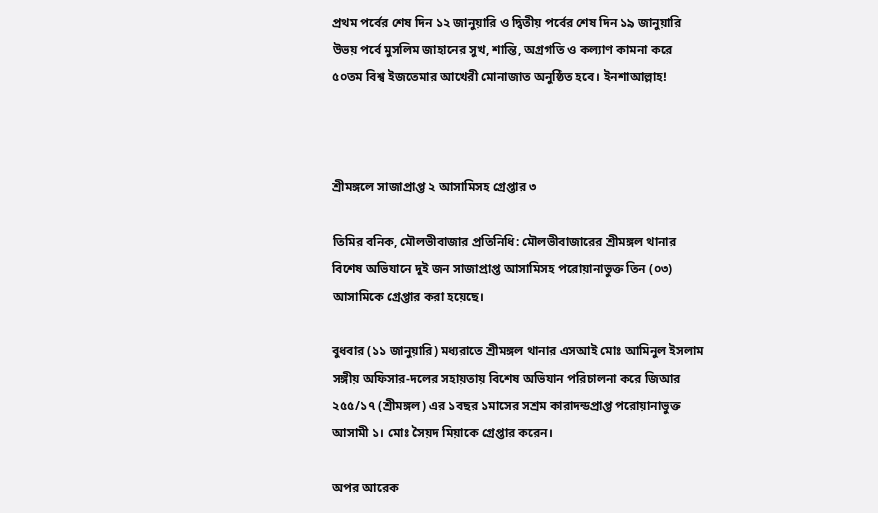প্রথম পর্বের শেষ দিন ১২ জানুয়ারি ও দ্বিতীয় পর্বের শেষ দিন ১৯ জানুয়ারি উভয় পর্বে মুসলিম জাহানের সুখ, শান্তি, অগ্রগতি ও কল্যাণ কামনা করে ৫০তম বিশ্ব ইজতেমার আখেরী মোনাজাত অনুষ্ঠিত হবে। ইনশাআল্লাহ!



শ্রীমঙ্গলে সাজাপ্রাপ্ত ২ আসামিসহ গ্রেপ্তার ৩

তিমির বনিক, মৌলভীবাজার প্রতিনিধি: মৌলভীবাজারের শ্রীমঙ্গল থানার বিশেষ অভিযানে দুই জন সাজাপ্রাপ্ত আসামিসহ পরোয়ানাভুক্ত তিন (০৩) আসামিকে গ্রেপ্তার করা হয়েছে।

বুধবার (১১ জানুয়ারি) মধ্যরাতে শ্রীমঙ্গল থানার এসআই মোঃ আমিনুল ইসলাম সঙ্গীয় অফিসার-দলের সহায়তায় বিশেষ অভিযান পরিচালনা করে জিআর ২৫৫/১৭ (শ্রীমঙ্গল) এর ১বছর ১মাসের সশ্রম কারাদন্ডপ্রাপ্ত পরোয়ানাভুক্ত আসামী ১। মোঃ সৈয়দ মিয়াকে গ্রেপ্তার করেন।

অপর আরেক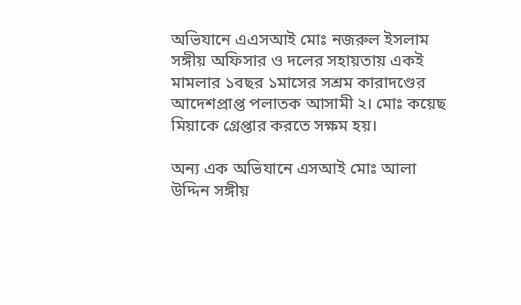অভিযানে এএসআই মোঃ নজরুল ইসলাম সঙ্গীয় অফিসার ও দলের সহায়তায় একই মামলার ১বছর ১মাসের সশ্রম কারাদণ্ডের আদেশপ্রাপ্ত পলাতক আসামী ২। মোঃ কয়েছ মিয়াকে গ্রেপ্তার করতে সক্ষম হয়।

অন্য এক অভিযানে এসআই মোঃ আলা উদ্দিন সঙ্গীয়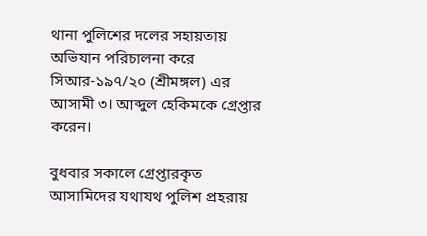থানা পুলিশের দলের সহায়তায় অভিযান পরিচালনা করে সিআর-১৯৭/২০ (শ্রীমঙ্গল) এর আসামী ৩। আব্দুল হেকিমকে গ্রেপ্তার করেন।

বুধবার সকালে গ্রেপ্তারকৃত আসামিদের যথাযথ পুলিশ প্রহরায়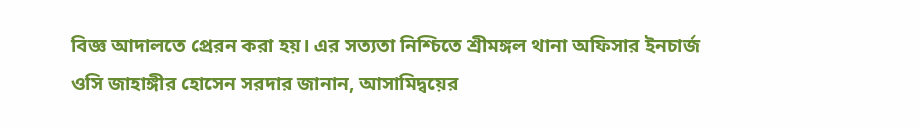বিজ্ঞ আদালতে প্রেরন করা হয়। এর সত্যতা নিশ্চিতে শ্রীমঙ্গল থানা অফিসার ইনচার্জ ওসি জাহাঙ্গীর হোসেন সরদার জানান, আসামিদ্বয়ের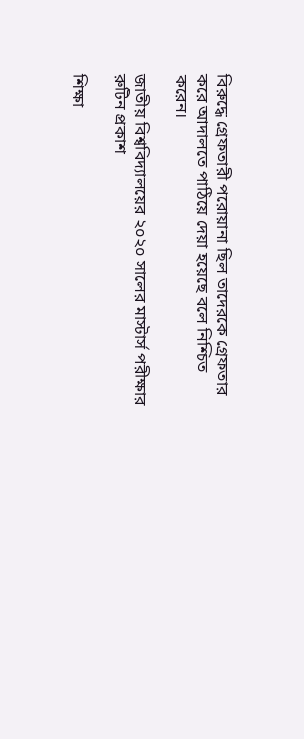বিরুদ্ধে গ্ৰেফতারী পরোয়ানা ছিল তাদেরকে গ্ৰেফতার করে আদালতে পাঠিয়ে দেয়া হয়েছে বলে নিশ্চিত করেন।

জাতীয় বিশ্ববিদ্যালয়ের ২০২০ সালের মাস্টার্স পরীক্ষার রুটিন প্রকাশ

শিক্ষা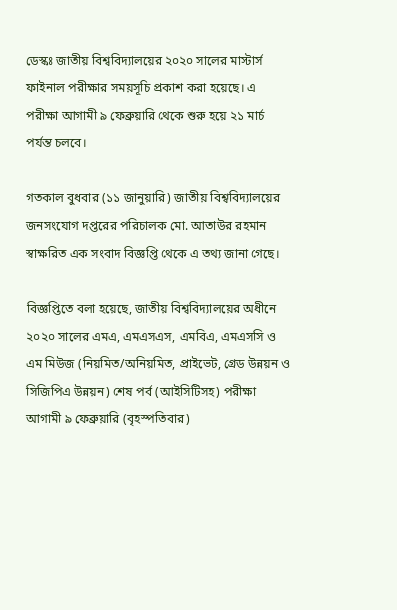ডেস্কঃ জাতীয় বিশ্ববিদ্যালয়ের ২০২০ সালের মাস্টার্স ফাইনাল পরীক্ষার সময়সূচি প্রকাশ করা হয়েছে। এ পরীক্ষা আগামী ৯ ফেব্রুয়ারি থেকে শুরু হয়ে ২১ মার্চ পর্যন্ত চলবে।

গতকাল বুধবার (১১ জানুয়ারি) জাতীয় বিশ্ববিদ্যালয়ের জনসংযোগ দপ্তরের পরিচালক মো. আতাউর রহমান স্বাক্ষরিত এক সংবাদ বিজ্ঞপ্তি থেকে এ তথ্য জানা গেছে।

বিজ্ঞপ্তিতে বলা হয়েছে, জাতীয় বিশ্ববিদ্যালয়ের অধীনে ২০২০ সালের এমএ, এমএসএস, এমবিএ, এমএসসি ও এম মিউজ (নিয়মিত/অনিয়মিত, প্রাইভেট, গ্রেড উন্নয়ন ও সিজিপিএ উন্নয়ন) শেষ পর্ব (আইসিটিসহ) পরীক্ষা আগামী ৯ ফেব্রুয়ারি (বৃহস্পতিবার)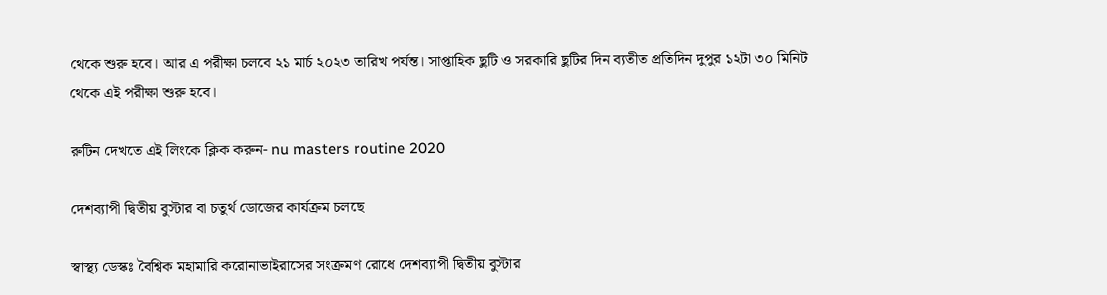থেকে শুরু হবে। আর এ পরীক্ষা চলবে ২১ মার্চ ২০২৩ তারিখ পর্যন্ত। সাপ্তাহিক ছুটি ও সরকারি ছুটির দিন ব্যতীত প্রতিদিন দুপুর ১২টা ৩০ মিনিট থেকে এই পরীক্ষা শুরু হবে।

রুটিন দেখতে এই লিংকে ক্লিক করুন- nu masters routine 2020

দেশব্যাপী দ্বিতীয় বুস্টার বা চতুর্থ ডোজের কার্যক্রম চলছে

স্বাস্থ্য ডেস্কঃ বৈশ্বিক মহামারি করোনাভাইরাসের সংক্রমণ রোধে দেশব্যাপী দ্বিতীয় বুস্টার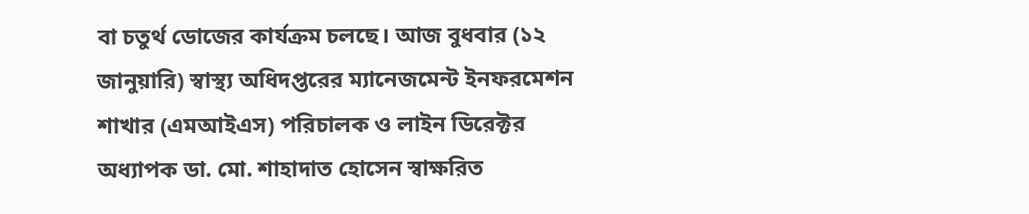বা চতুর্থ ডোজের কার্যক্রম চলছে। আজ বুধবার (১২ জানুয়ারি) স্বাস্থ্য অধিদপ্তরের ম্যানেজমেন্ট ইনফরমেশন শাখার (এমআইএস) পরিচালক ও লাইন ডিরেক্টর অধ্যাপক ডা. মো. শাহাদাত হোসেন স্বাক্ষরিত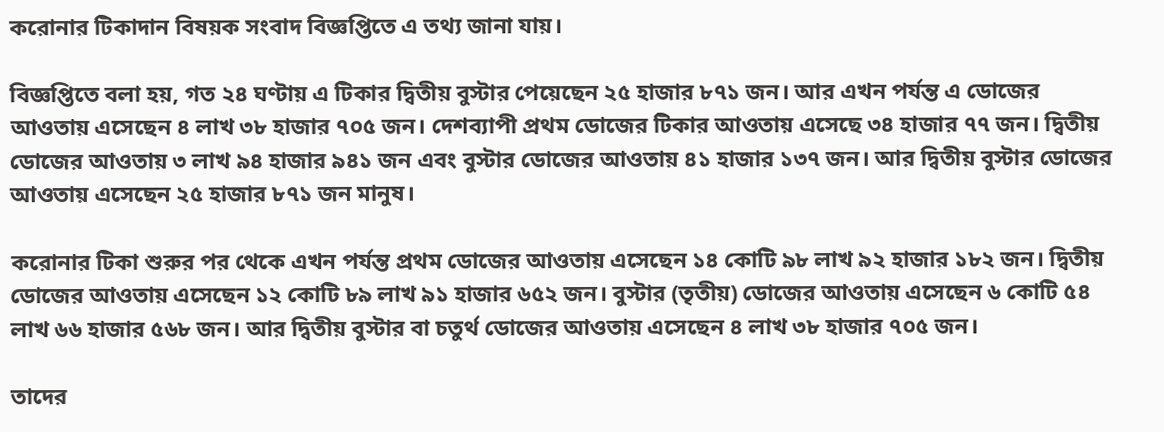করোনার টিকাদান বিষয়ক সংবাদ বিজ্ঞপ্তিতে এ তথ্য জানা যায়।

বিজ্ঞপ্তিতে বলা হয়, গত ২৪ ঘণ্টায় এ টিকার দ্বিতীয় বুস্টার পেয়েছেন ২৫ হাজার ৮৭১ জন। আর এখন পর্যন্ত এ ডোজের আওতায় এসেছেন ৪ লাখ ৩৮ হাজার ৭০৫ জন। দেশব্যাপী প্রথম ডোজের টিকার আওতায় এসেছে ৩৪ হাজার ৭৭ জন। দ্বিতীয় ডোজের আওতায় ৩ লাখ ৯৪ হাজার ৯৪১ জন এবং বুস্টার ডোজের আওতায় ৪১ হাজার ১৩৭ জন। আর দ্বিতীয় বুস্টার ডোজের আওতায় এসেছেন ২৫ হাজার ৮৭১ জন মানুষ।

করোনার টিকা শুরুর পর থেকে এখন পর্যন্ত প্রথম ডোজের আওতায় এসেছেন ১৪ কোটি ৯৮ লাখ ৯২ হাজার ১৮২ জন। দ্বিতীয় ডোজের আওতায় এসেছেন ১২ কোটি ৮৯ লাখ ৯১ হাজার ৬৫২ জন। বুস্টার (তৃতীয়) ডোজের আওতায় এসেছেন ৬ কোটি ৫৪ লাখ ৬৬ হাজার ৫৬৮ জন। আর দ্বিতীয় বুস্টার বা চতুর্থ ডোজের আওতায় এসেছেন ৪ লাখ ৩৮ হাজার ৭০৫ জন।

তাদের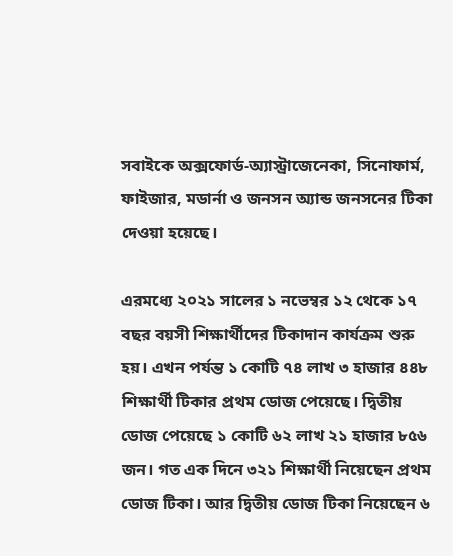সবাইকে অক্সফোর্ড-অ্যাস্ট্রাজেনেকা, সিনোফার্ম, ফাইজার, মডার্না ও জনসন অ্যান্ড জনসনের টিকা দেওয়া হয়েছে।

এরমধ্যে ২০২১ সালের ১ নভেম্বর ১২ থেকে ১৭ বছর বয়সী শিক্ষার্থীদের টিকাদান কার্যক্রম শুরু হয়। এখন পর্যন্ত ১ কোটি ৭৪ লাখ ৩ হাজার ৪৪৮ শিক্ষার্থী টিকার প্রথম ডোজ পেয়েছে। দ্বিতীয় ডোজ পেয়েছে ১ কোটি ৬২ লাখ ২১ হাজার ৮৫৬ জন। গত এক দিনে ৩২১ শিক্ষার্থী নিয়েছেন প্রথম ডোজ টিকা। আর দ্বিতীয় ডোজ টিকা নিয়েছেন ৬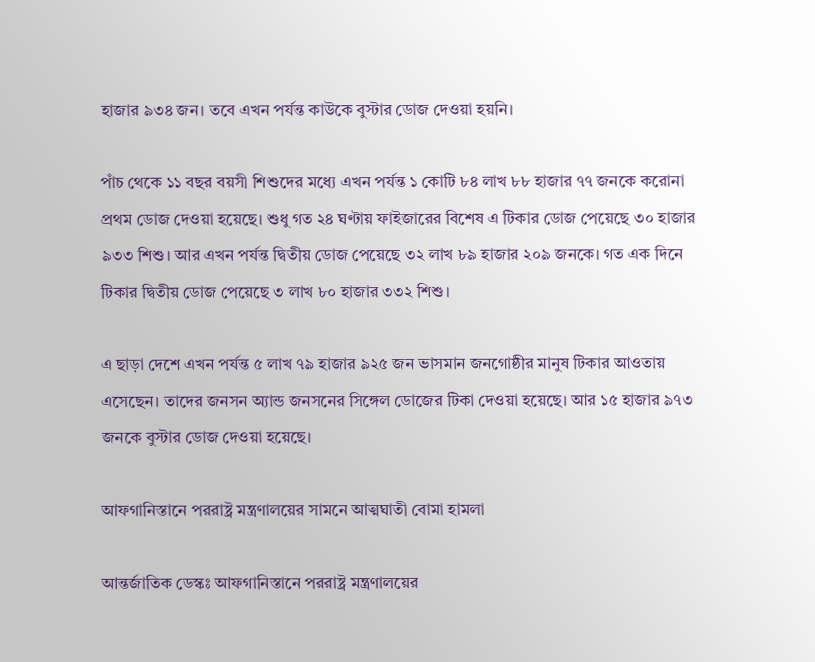হাজার ৯৩৪ জন। তবে এখন পর্যন্ত কাউকে বুস্টার ডোজ দেওয়া হয়নি।

পাঁচ থেকে ১১ বছর বয়সী শিশুদের মধ্যে এখন পর্যন্ত ১ কোটি ৮৪ লাখ ৮৮ হাজার ৭৭ জনকে করোনা প্রথম ডোজ দেওয়া হয়েছে। শুধু গত ২৪ ঘণ্টায় ফাইজারের বিশেষ এ টিকার ডোজ পেয়েছে ৩০ হাজার ৯৩৩ শিশু। আর এখন পর্যন্ত দ্বিতীয় ডোজ পেয়েছে ৩২ লাখ ৮৯ হাজার ২০৯ জনকে। গত এক দিনে টিকার দ্বিতীয় ডোজ পেয়েছে ৩ লাখ ৮০ হাজার ৩৩২ শিশু।

এ ছাড়া দেশে এখন পর্যন্ত ৫ লাখ ৭৯ হাজার ৯২৫ জন ভাসমান জনগোষ্ঠীর মানুষ টিকার আওতায় এসেছেন। তাদের জনসন অ্যান্ড জনসনের সিঙ্গেল ডোজের টিকা দেওয়া হয়েছে। আর ১৫ হাজার ৯৭৩ জনকে বুস্টার ডোজ দেওয়া হয়েছে।

আফগানিস্তানে পররাষ্ট্র মন্ত্রণালয়ের সামনে আত্মঘাতী বোমা হামলা

আন্তর্জাতিক ডেস্কঃ আফগানিস্তানে পররাষ্ট্র মন্ত্রণালয়ের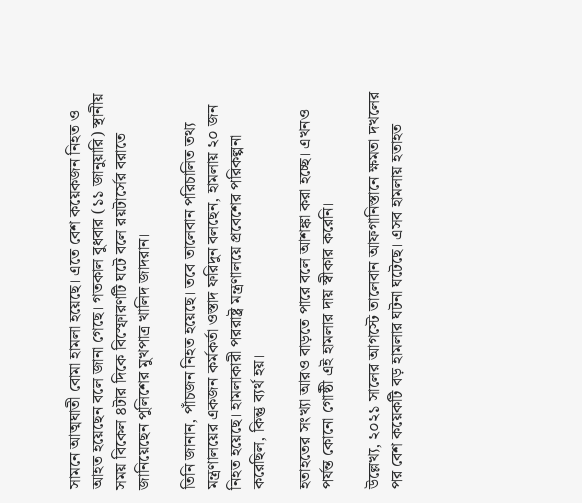সামনে আত্মঘাতী বোমা হামলা হয়েছে। এতে বেশ কয়েকজন নিহত ও আহত হয়েছেন বলে জানা গেছে। গতকাল বুধবার (১১ জানুয়ারি) স্থানীয় সময় বিকেল ৪টার দিকে বিস্ফোরণটি ঘটে বলে রয়টার্সের বরাতে জানিয়েছেন পুলিশের মুখপাত্র খালিদ জাদরান।

তিনি জানান, পাঁচজন নিহত হয়েছে। তবে তালেবান পরিচালিত তথ্য মন্ত্রণালয়ের একজন কর্মকর্তা ওস্তাদ ফরিদুন বলছেন, হামলায় ২০ জন নিহত হয়েছে। হামলাকারী পররাষ্ট্র মন্ত্রণালয়ে প্রবেশের পরিকল্পনা করেছিল, কিন্তু ব্যর্থ হয়।

হতাহতের সংখ্যা আরও বাড়তে পারে বলে আশঙ্কা করা হচ্ছে। এখনও পর্যন্ত কোনো গোষ্ঠী এই হামলার দায় স্বীকার করেনি।

উল্লেখ্য, ২০২১ সালের আগস্টে তালেবান আফগানিস্তানে ক্ষমতা দখলের পর বেশ কয়েকটি বড় হামলার ঘটনা ঘটেছে। এসব হামলায় হতাহত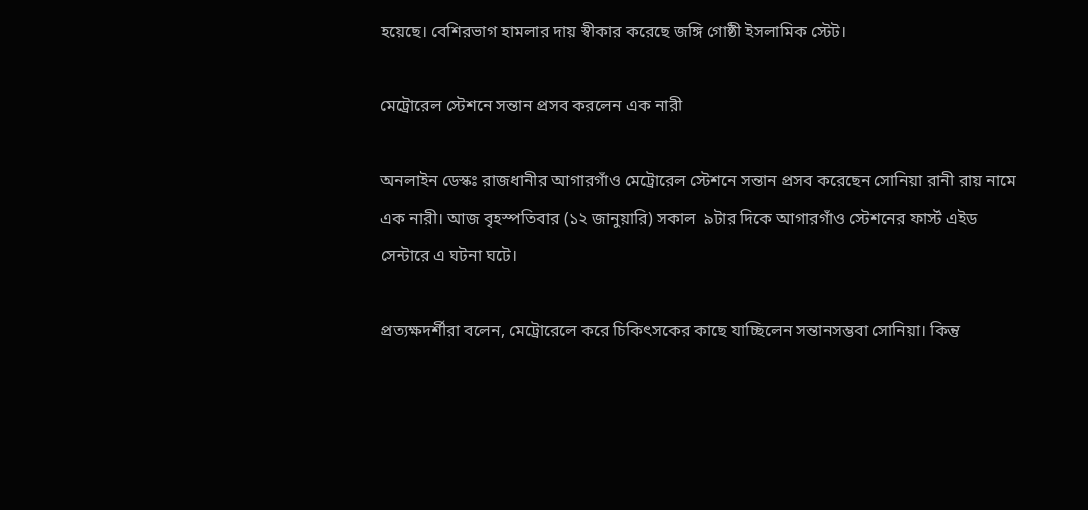হয়েছে। বেশিরভাগ হামলার দায় স্বীকার করেছে জঙ্গি গোষ্ঠী ইসলামিক স্টেট।

মেট্রোরেল স্টেশনে সন্তান প্রসব করলেন এক নারী

অনলাইন ডেস্কঃ রাজধানীর আগারগাঁও মেট্রোরেল স্টেশনে সন্তান প্রসব করেছেন সোনিয়া রানী রায় নামে এক নারী। আজ বৃহস্পতিবার (১২ জানুয়ারি) সকাল  ৯টার দিকে আগারগাঁও স্টেশনের ফার্স্ট এইড সেন্টারে এ ঘটনা ঘটে।

প্রত্যক্ষদর্শীরা বলেন, মেট্রোরেলে করে চিকিৎসকের কাছে যাচ্ছিলেন সন্তানসম্ভবা সোনিয়া। কিন্তু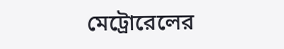মেট্রোরেলের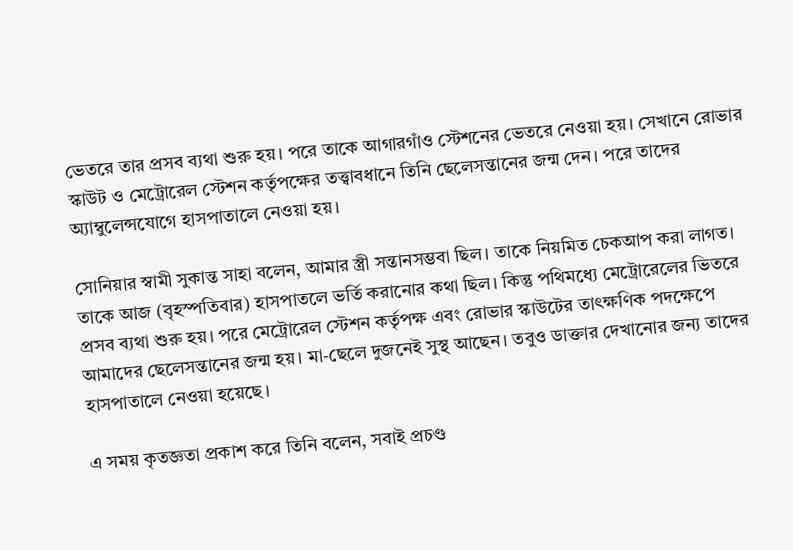ভেতরে তার প্রসব ব্যথা শুরু হয়। পরে তাকে আগারগাঁও স্টেশনের ভেতরে নেওয়া হয়। সেখানে রোভার স্কাউট ও মেট্রোরেল স্টেশন কর্তৃপক্ষের তত্ত্বাবধানে তিনি ছেলেসন্তানের জন্ম দেন। পরে তাদের অ্যাম্বুলেন্সযোগে হাসপাতালে নেওয়া হয়।

সোনিয়ার স্বামী সুকান্ত সাহা বলেন, আমার স্ত্রী সন্তানসম্ভবা ছিল। তাকে নিয়মিত চেকআপ করা লাগত। তাকে আজ (বৃহস্পতিবার) হাসপাতলে ভর্তি করানোর কথা ছিল। কিন্তু পথিমধ্যে মেট্রোরেলের ভিতরে প্রসব ব্যথা শুরু হয়। পরে মেট্রোরেল স্টেশন কর্তৃপক্ষ এবং রোভার স্কাউটের তাৎক্ষণিক পদক্ষেপে আমাদের ছেলেসন্তানের জন্ম হয়। মা-ছেলে দুজনেই সুস্থ আছেন। তবুও ডাক্তার দেখানোর জন্য তাদের হাসপাতালে নেওয়া হয়েছে।

এ সময় কৃতজ্ঞতা প্রকাশ করে তিনি বলেন, সবাই প্রচণ্ড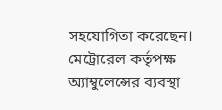সহযোগিতা করেছেন। মেট্রোরেল কর্তৃপক্ষ অ্যাম্বুলেন্সের ব্যবস্থা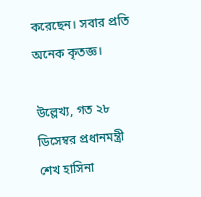করেছেন। সবার প্রতি অনেক কৃতজ্ঞ।

উল্লেখ্য, গত ২৮ ডিসেম্বর প্রধানমন্ত্রী শেখ হাসিনা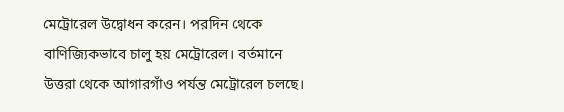মেট্রোরেল উদ্বোধন করেন। পরদিন থেকে বাণিজ্যিকভাবে চালু হয় মেট্রোরেল। বর্তমানে উত্তরা থেকে আগারগাঁও পর্যন্ত মেট্রোরেল চলছে।